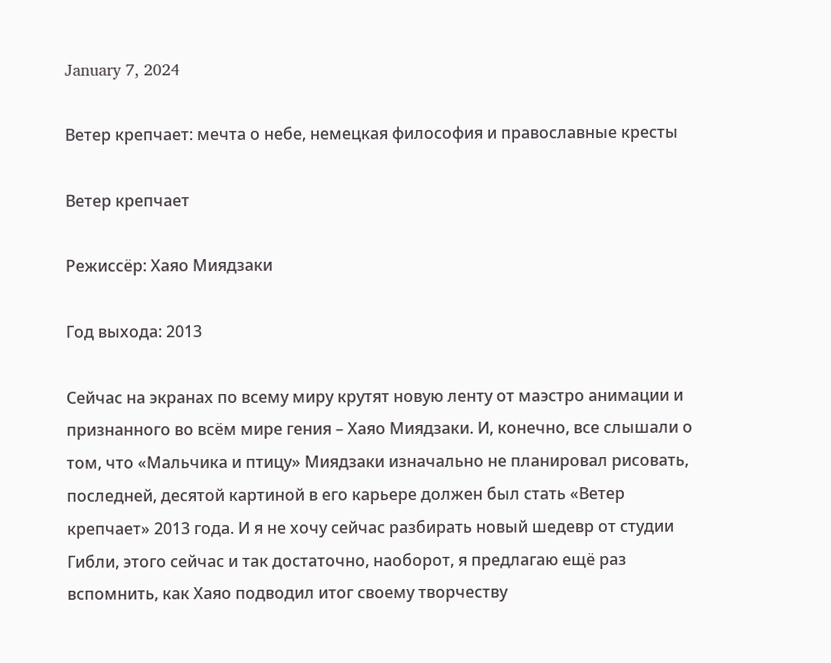January 7, 2024

Ветер крепчает: мечта о небе, немецкая философия и православные кресты

Ветер крепчает

Режиссёр: Хаяо Миядзаки

Год выхода: 2013

Сейчас на экранах по всему миру крутят новую ленту от маэстро анимации и признанного во всём мире гения – Хаяо Миядзаки. И, конечно, все слышали о том, что «Мальчика и птицу» Миядзаки изначально не планировал рисовать, последней, десятой картиной в его карьере должен был стать «Ветер крепчает» 2013 года. И я не хочу сейчас разбирать новый шедевр от студии Гибли, этого сейчас и так достаточно, наоборот, я предлагаю ещё раз вспомнить, как Хаяо подводил итог своему творчеству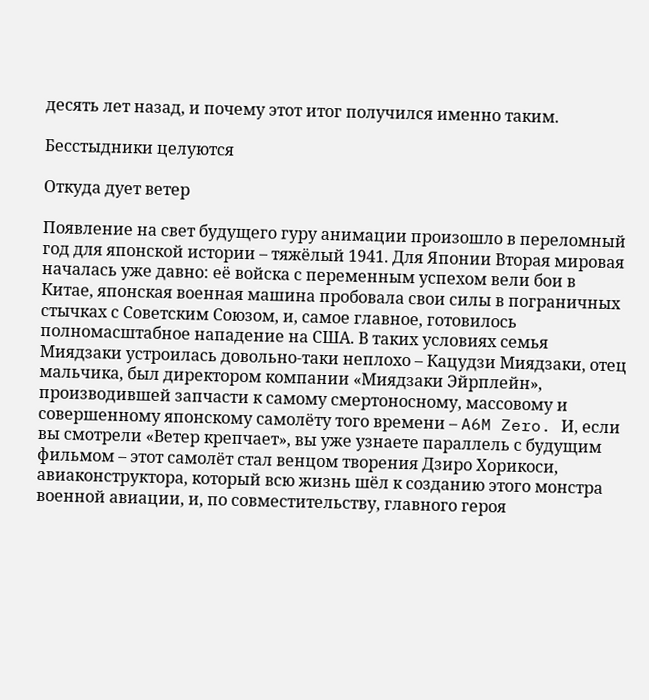десять лет назад, и почему этот итог получился именно таким.

Бесстыдники целуются

Откуда дует ветер

Появление на свет будущего гуру анимации произошло в переломный год для японской истории – тяжёлый 1941. Для Японии Вторая мировая началась уже давно: её войска с переменным успехом вели бои в Китае, японская военная машина пробовала свои силы в пограничных стычках с Советским Союзом, и, самое главное, готовилось полномасштабное нападение на США. В таких условиях семья Миядзаки устроилась довольно-таки неплохо – Кацудзи Миядзаки, отец мальчика, был директором компании «Миядзаки Эйрплейн», производившей запчасти к самому смертоносному, массовому и совершенному японскому самолёту того времени – A6M Zero. И, если вы смотрели «Ветер крепчает», вы уже узнаете параллель с будущим фильмом – этот самолёт стал венцом творения Дзиро Хорикоси, авиаконструктора, который всю жизнь шёл к созданию этого монстра военной авиации, и, по совместительству, главного героя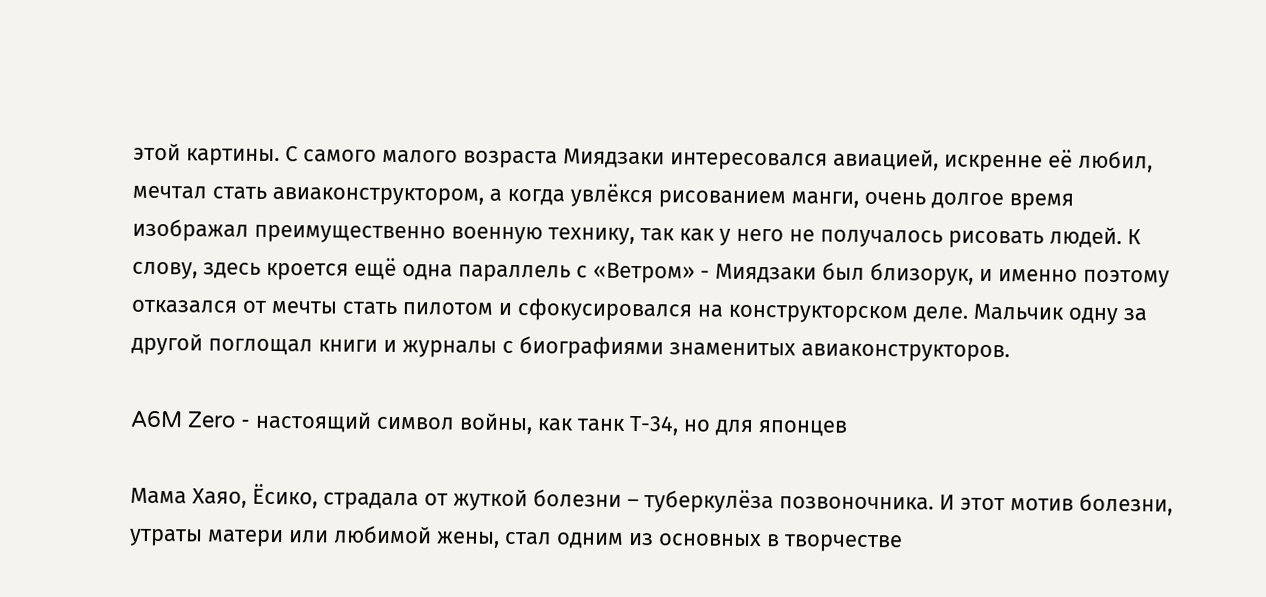этой картины. С самого малого возраста Миядзаки интересовался авиацией, искренне её любил, мечтал стать авиаконструктором, а когда увлёкся рисованием манги, очень долгое время изображал преимущественно военную технику, так как у него не получалось рисовать людей. К слову, здесь кроется ещё одна параллель с «Ветром» - Миядзаки был близорук, и именно поэтому отказался от мечты стать пилотом и сфокусировался на конструкторском деле. Мальчик одну за другой поглощал книги и журналы с биографиями знаменитых авиаконструкторов.

A6M Zero - настоящий символ войны, как танк Т-34, но для японцев

Мама Хаяо, Ёсико, страдала от жуткой болезни – туберкулёза позвоночника. И этот мотив болезни, утраты матери или любимой жены, стал одним из основных в творчестве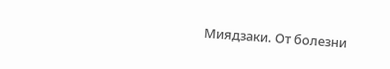Миядзаки. От болезни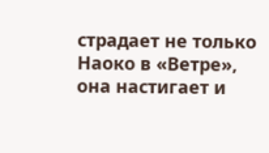страдает не только Наоко в «Ветре», она настигает и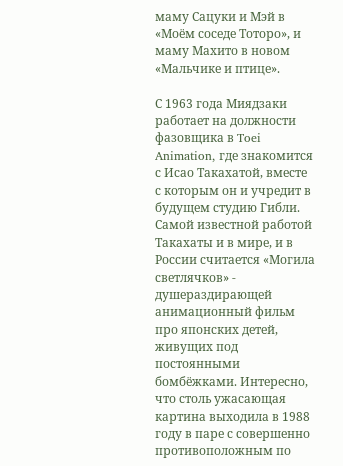маму Сацуки и Мэй в «Моём соседе Тоторо», и маму Махито в новом «Мальчике и птице».

С 1963 года Миядзаки работает на должности фазовщика в Toei Animation, где знакомится с Исао Такахатой, вместе с которым он и учредит в будущем студию Гибли. Самой известной работой Такахаты и в мире, и в России считается «Могила светлячков» - душераздирающей анимационный фильм про японских детей, живущих под постоянными бомбёжками. Интересно, что столь ужасающая картина выходила в 1988 году в паре с совершенно противоположным по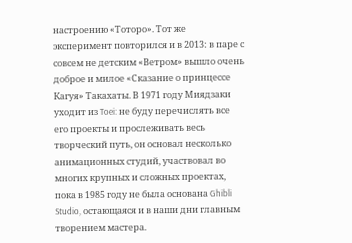настроению «Тоторо». Тот же эксперимент повторился и в 2013: в паре с совсем не детским «Ветром» вышло очень доброе и милое «Сказание о принцессе Кагуя» Такахаты. В 1971 году Миядзаки уходит из Toei: не буду перечислять все его проекты и прослеживать весь творческий путь, он основал несколько анимационных студий, участвовал во многих крупных и сложных проектах, пока в 1985 году не была основана Ghibli Studio, остающаяся и в наши дни главным творением мастера.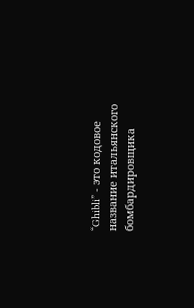“Ghibli” - это кодовое название итальянского бомбардировщика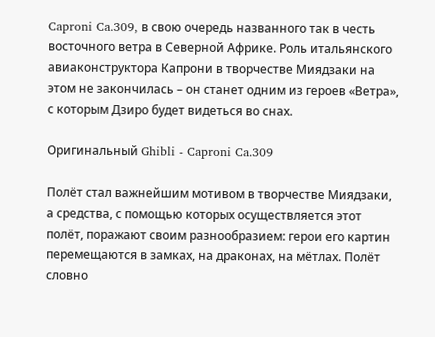Caproni Ca.309, в свою очередь названного так в честь восточного ветра в Северной Африке. Роль итальянского авиаконструктора Капрони в творчестве Миядзаки на этом не закончилась – он станет одним из героев «Ветра», с которым Дзиро будет видеться во снах.

Оригинальный Ghibli - Caproni Ca.309

Полёт стал важнейшим мотивом в творчестве Миядзаки, а средства, с помощью которых осуществляется этот полёт, поражают своим разнообразием: герои его картин перемещаются в замках, на драконах, на мётлах. Полёт словно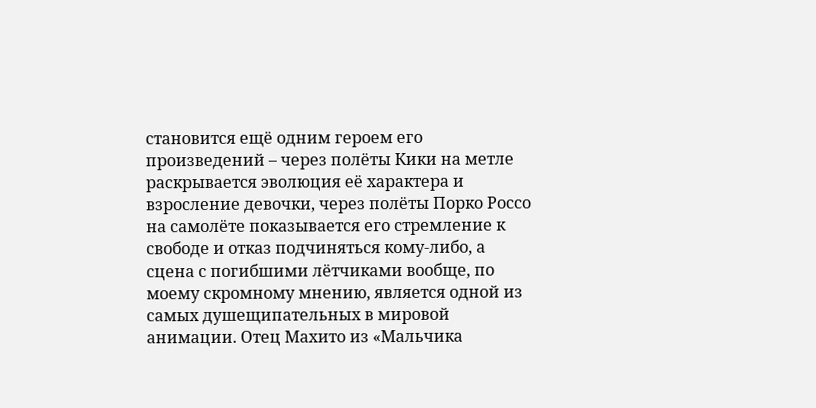становится ещё одним героем его произведений – через полёты Кики на метле раскрывается эволюция её характера и взросление девочки, через полёты Порко Россо на самолёте показывается его стремление к свободе и отказ подчиняться кому-либо, а сцена с погибшими лётчиками вообще, по моему скромному мнению, является одной из самых душещипательных в мировой анимации. Отец Махито из «Мальчика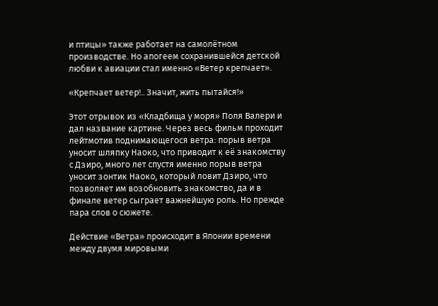и птицы» также работает на самолётном производстве. Но апогеем сохранившейся детской любви к авиации стал именно «Ветер крепчает».

«Крепчает ветер!.. Значит, жить пытайся!»

Этот отрывок из «Кладбища у моря» Поля Валери и дал название картине. Через весь фильм проходит лейтмотив поднимающегося ветра: порыв ветра уносит шляпку Наоко, что приводит к её знакомству с Дзиро, много лет спустя именно порыв ветра уносит зонтик Наоко, который ловит Дзиро, что позволяет им возобновить знакомство, да и в финале ветер сыграет важнейшую роль. Но прежде пара слов о сюжете.

Действие «Ветра» происходит в Японии времени между двумя мировыми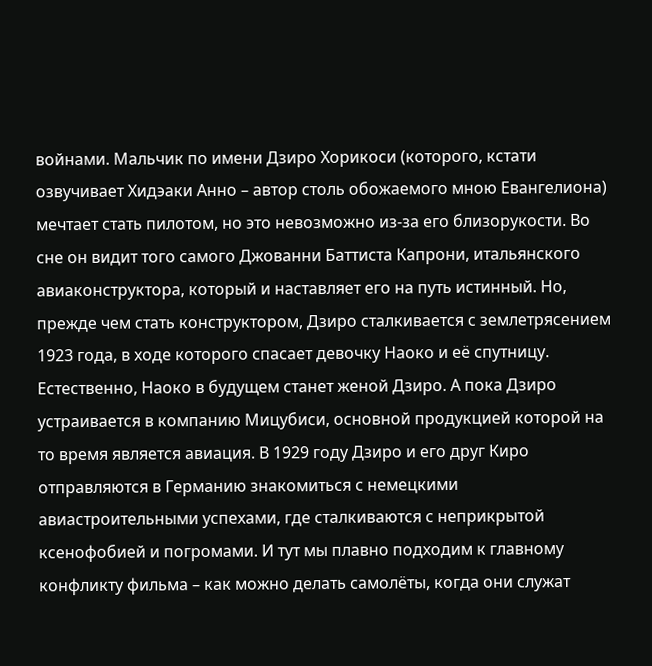войнами. Мальчик по имени Дзиро Хорикоси (которого, кстати озвучивает Хидэаки Анно – автор столь обожаемого мною Евангелиона) мечтает стать пилотом, но это невозможно из-за его близорукости. Во сне он видит того самого Джованни Баттиста Капрони, итальянского авиаконструктора, который и наставляет его на путь истинный. Но, прежде чем стать конструктором, Дзиро сталкивается с землетрясением 1923 года, в ходе которого спасает девочку Наоко и её спутницу. Естественно, Наоко в будущем станет женой Дзиро. А пока Дзиро устраивается в компанию Мицубиси, основной продукцией которой на то время является авиация. В 1929 году Дзиро и его друг Киро отправляются в Германию знакомиться с немецкими авиастроительными успехами, где сталкиваются с неприкрытой ксенофобией и погромами. И тут мы плавно подходим к главному конфликту фильма – как можно делать самолёты, когда они служат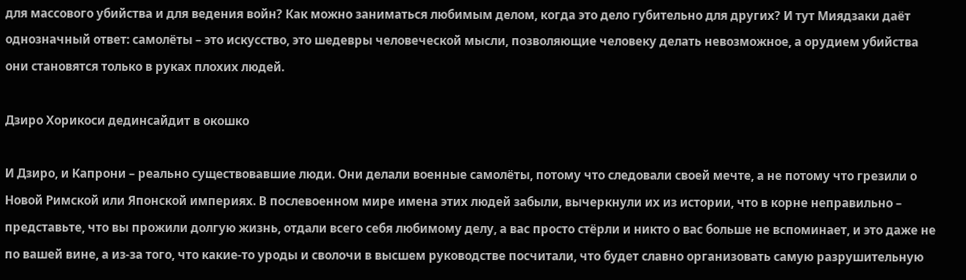для массового убийства и для ведения войн? Как можно заниматься любимым делом, когда это дело губительно для других? И тут Миядзаки даёт однозначный ответ: самолёты – это искусство, это шедевры человеческой мысли, позволяющие человеку делать невозможное, а орудием убийства они становятся только в руках плохих людей.

Дзиро Хорикоси дединсайдит в окошко

И Дзиро, и Капрони – реально существовавшие люди. Они делали военные самолёты, потому что следовали своей мечте, а не потому что грезили о Новой Римской или Японской империях. В послевоенном мире имена этих людей забыли, вычеркнули их из истории, что в корне неправильно – представьте, что вы прожили долгую жизнь, отдали всего себя любимому делу, а вас просто стёрли и никто о вас больше не вспоминает, и это даже не по вашей вине, а из-за того, что какие-то уроды и сволочи в высшем руководстве посчитали, что будет славно организовать самую разрушительную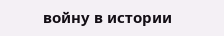войну в истории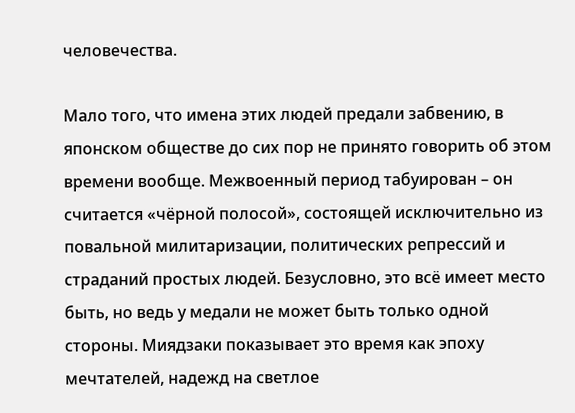человечества.

Мало того, что имена этих людей предали забвению, в японском обществе до сих пор не принято говорить об этом времени вообще. Межвоенный период табуирован – он считается «чёрной полосой», состоящей исключительно из повальной милитаризации, политических репрессий и страданий простых людей. Безусловно, это всё имеет место быть, но ведь у медали не может быть только одной стороны. Миядзаки показывает это время как эпоху мечтателей, надежд на светлое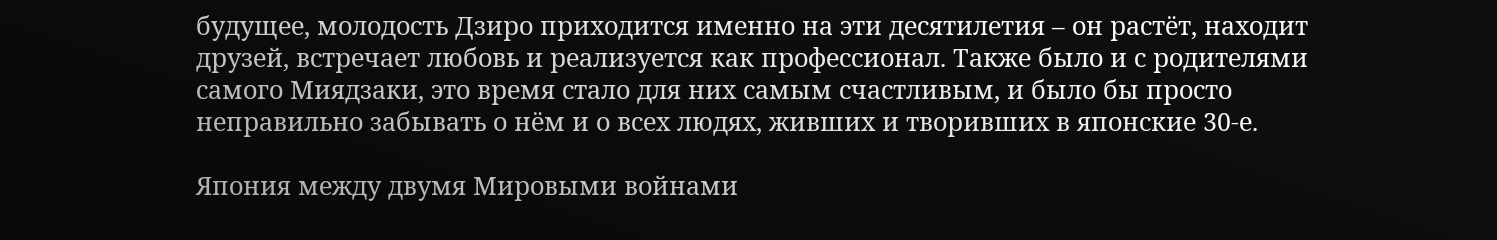будущее, молодость Дзиро приходится именно на эти десятилетия – он растёт, находит друзей, встречает любовь и реализуется как профессионал. Также было и с родителями самого Миядзаки, это время стало для них самым счастливым, и было бы просто неправильно забывать о нём и о всех людях, живших и творивших в японские 30-е.

Япония между двумя Мировыми войнами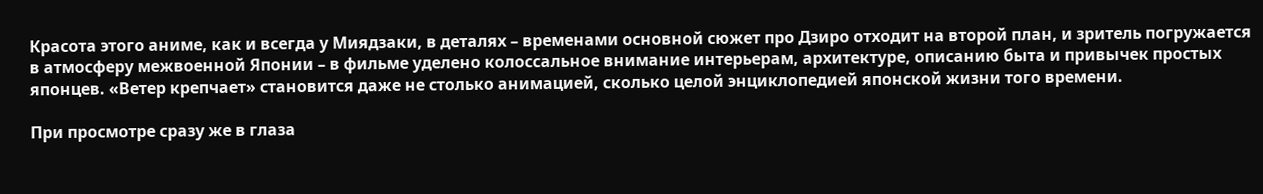Красота этого аниме, как и всегда у Миядзаки, в деталях – временами основной сюжет про Дзиро отходит на второй план, и зритель погружается в атмосферу межвоенной Японии – в фильме уделено колоссальное внимание интерьерам, архитектуре, описанию быта и привычек простых японцев. «Ветер крепчает» становится даже не столько анимацией, сколько целой энциклопедией японской жизни того времени.

При просмотре сразу же в глаза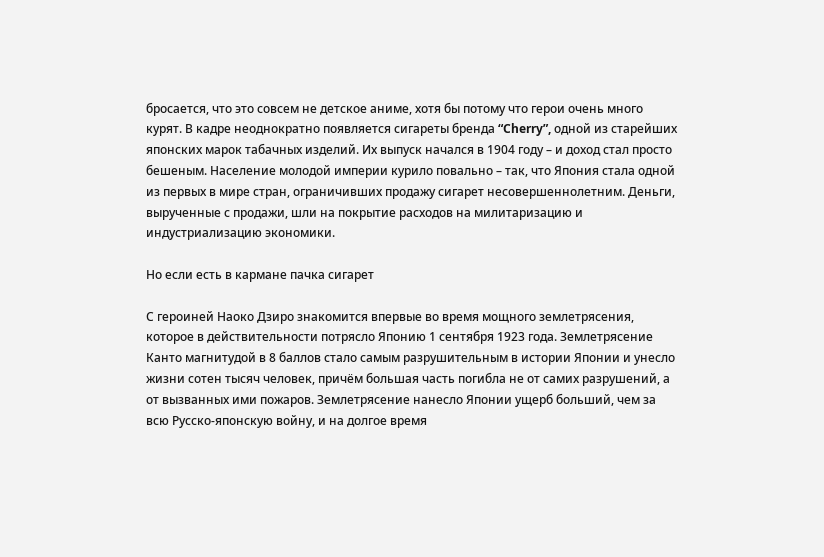бросается, что это совсем не детское аниме, хотя бы потому что герои очень много курят. В кадре неоднократно появляется сигареты бренда “Cherry”, одной из старейших японских марок табачных изделий. Их выпуск начался в 1904 году – и доход стал просто бешеным. Население молодой империи курило повально – так, что Япония стала одной из первых в мире стран, ограничивших продажу сигарет несовершеннолетним. Деньги, вырученные с продажи, шли на покрытие расходов на милитаризацию и индустриализацию экономики.

Но если есть в кармане пачка сигарет

С героиней Наоко Дзиро знакомится впервые во время мощного землетрясения, которое в действительности потрясло Японию 1 сентября 1923 года. Землетрясение Канто магнитудой в 8 баллов стало самым разрушительным в истории Японии и унесло жизни сотен тысяч человек, причём большая часть погибла не от самих разрушений, а от вызванных ими пожаров. Землетрясение нанесло Японии ущерб больший, чем за всю Русско-японскую войну, и на долгое время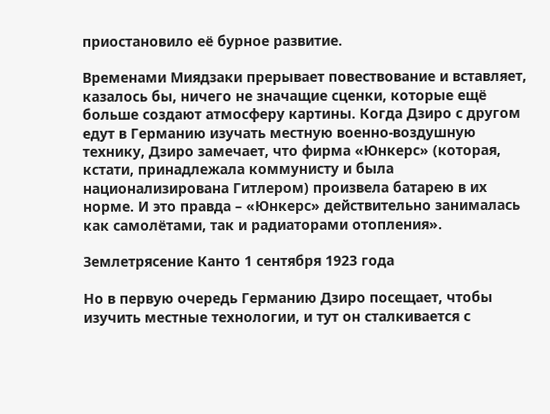приостановило её бурное развитие.

Временами Миядзаки прерывает повествование и вставляет, казалось бы, ничего не значащие сценки, которые ещё больше создают атмосферу картины. Когда Дзиро с другом едут в Германию изучать местную военно-воздушную технику, Дзиро замечает, что фирма «Юнкерс» (которая, кстати, принадлежала коммунисту и была национализирована Гитлером) произвела батарею в их норме. И это правда – «Юнкерс» действительно занималась как самолётами, так и радиаторами отопления».

Землетрясение Канто 1 сентября 1923 года

Но в первую очередь Германию Дзиро посещает, чтобы изучить местные технологии, и тут он сталкивается с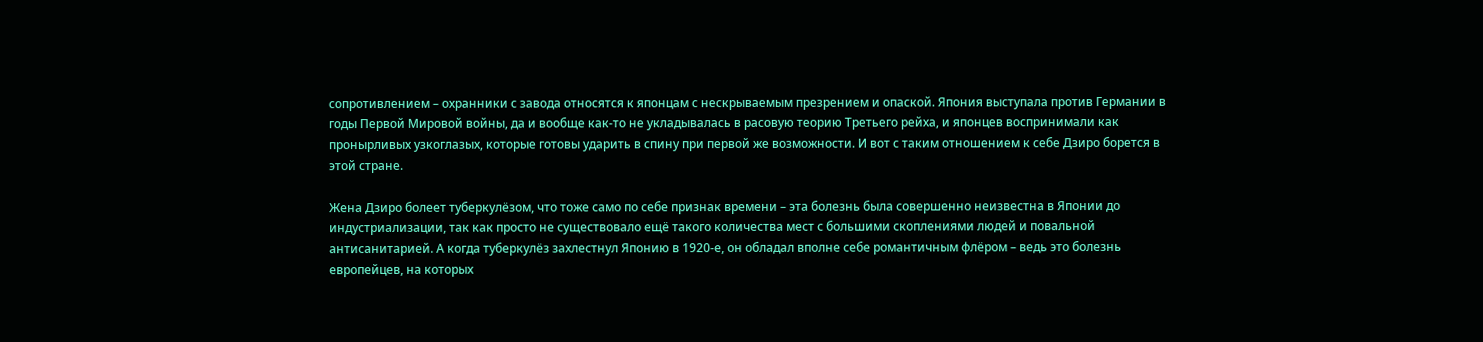сопротивлением – охранники с завода относятся к японцам с нескрываемым презрением и опаской. Япония выступала против Германии в годы Первой Мировой войны, да и вообще как-то не укладывалась в расовую теорию Третьего рейха, и японцев воспринимали как пронырливых узкоглазых, которые готовы ударить в спину при первой же возможности. И вот с таким отношением к себе Дзиро борется в этой стране.

Жена Дзиро болеет туберкулёзом, что тоже само по себе признак времени – эта болезнь была совершенно неизвестна в Японии до индустриализации, так как просто не существовало ещё такого количества мест с большими скоплениями людей и повальной антисанитарией. А когда туберкулёз захлестнул Японию в 1920-е, он обладал вполне себе романтичным флёром – ведь это болезнь европейцев, на которых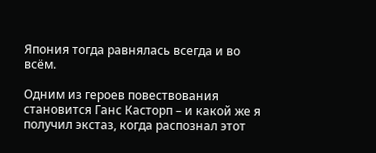Япония тогда равнялась всегда и во всём.

Одним из героев повествования становится Ганс Касторп – и какой же я получил экстаз, когда распознал этот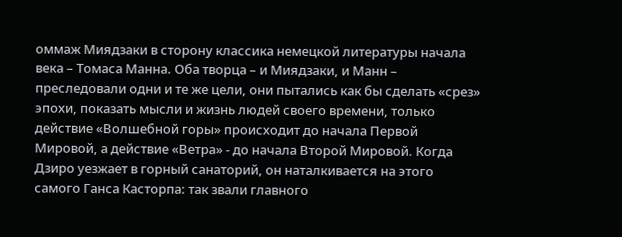оммаж Миядзаки в сторону классика немецкой литературы начала века – Томаса Манна. Оба творца – и Миядзаки, и Манн – преследовали одни и те же цели, они пытались как бы сделать «срез» эпохи, показать мысли и жизнь людей своего времени, только действие «Волшебной горы» происходит до начала Первой Мировой, а действие «Ветра» - до начала Второй Мировой. Когда Дзиро уезжает в горный санаторий, он наталкивается на этого самого Ганса Касторпа: так звали главного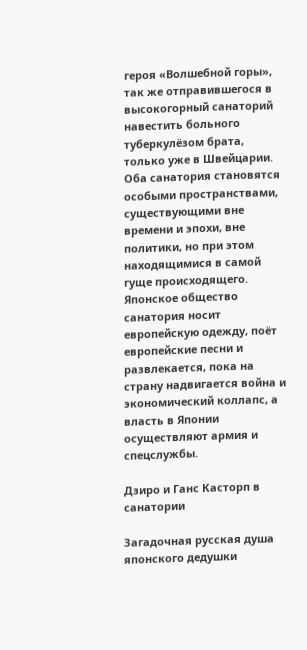героя «Волшебной горы», так же отправившегося в высокогорный санаторий навестить больного туберкулёзом брата, только уже в Швейцарии. Оба санатория становятся особыми пространствами, существующими вне времени и эпохи, вне политики, но при этом находящимися в самой гуще происходящего. Японское общество санатория носит европейскую одежду, поёт европейские песни и развлекается, пока на страну надвигается война и экономический коллапс, а власть в Японии осуществляют армия и спецслужбы.

Дзиро и Ганс Касторп в санатории

Загадочная русская душа японского дедушки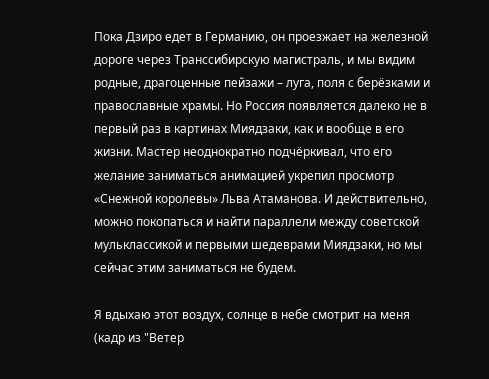Пока Дзиро едет в Германию, он проезжает на железной дороге через Транссибирскую магистраль, и мы видим родные, драгоценные пейзажи – луга, поля с берёзками и православные храмы. Но Россия появляется далеко не в первый раз в картинах Миядзаки, как и вообще в его жизни. Мастер неоднократно подчёркивал, что его желание заниматься анимацией укрепил просмотр «Снежной королевы» Льва Атаманова. И действительно, можно покопаться и найти параллели между советской мульклассикой и первыми шедеврами Миядзаки, но мы сейчас этим заниматься не будем.

Я вдыхаю этот воздух, солнце в небе смотрит на меня (кадр из "Ветер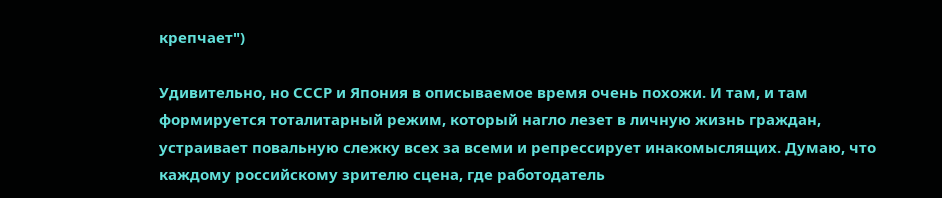крепчает")

Удивительно, но СССР и Япония в описываемое время очень похожи. И там, и там формируется тоталитарный режим, который нагло лезет в личную жизнь граждан, устраивает повальную слежку всех за всеми и репрессирует инакомыслящих. Думаю, что каждому российскому зрителю сцена, где работодатель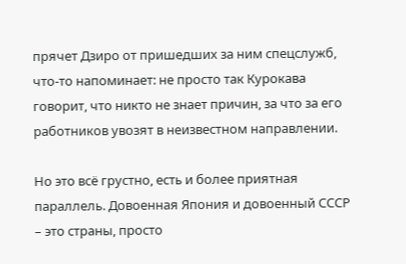прячет Дзиро от пришедших за ним спецслужб, что-то напоминает: не просто так Курокава говорит, что никто не знает причин, за что за его работников увозят в неизвестном направлении.

Но это всё грустно, есть и более приятная параллель. Довоенная Япония и довоенный СССР – это страны, просто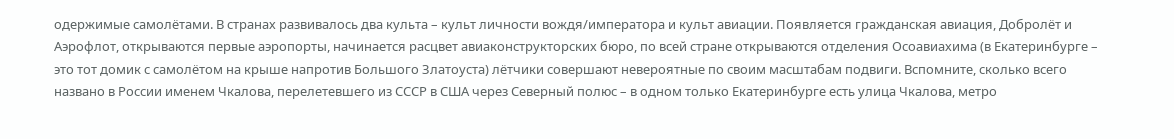одержимые самолётами. В странах развивалось два культа – культ личности вождя/императора и культ авиации. Появляется гражданская авиация, Добролёт и Аэрофлот, открываются первые аэропорты, начинается расцвет авиаконструкторских бюро, по всей стране открываются отделения Осоавиахима (в Екатеринбурге – это тот домик с самолётом на крыше напротив Большого Златоуста) лётчики совершают невероятные по своим масштабам подвиги. Вспомните, сколько всего названо в России именем Чкалова, перелетевшего из СССР в США через Северный полюс – в одном только Екатеринбурге есть улица Чкалова, метро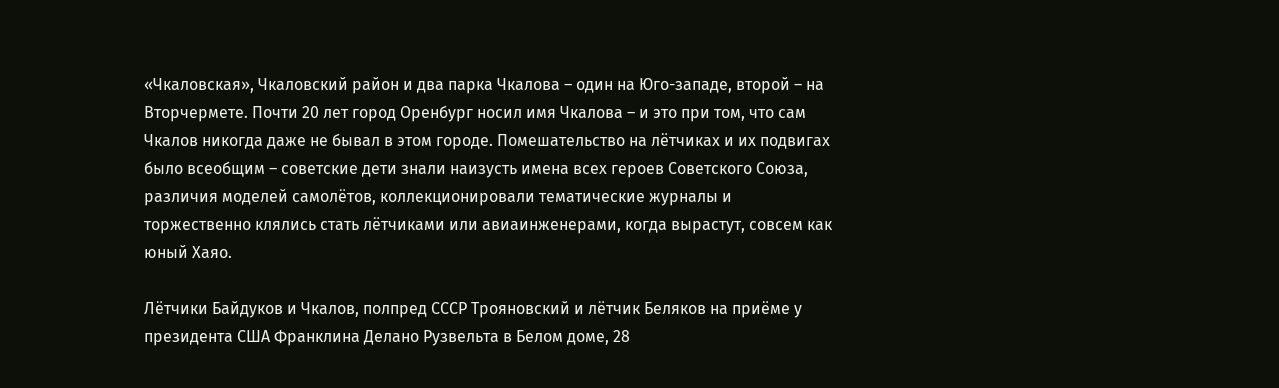«Чкаловская», Чкаловский район и два парка Чкалова – один на Юго-западе, второй – на Вторчермете. Почти 20 лет город Оренбург носил имя Чкалова – и это при том, что сам Чкалов никогда даже не бывал в этом городе. Помешательство на лётчиках и их подвигах было всеобщим – советские дети знали наизусть имена всех героев Советского Союза, различия моделей самолётов, коллекционировали тематические журналы и торжественно клялись стать лётчиками или авиаинженерами, когда вырастут, совсем как юный Хаяо.

Лётчики Байдуков и Чкалов, полпред СССР Трояновский и лётчик Беляков на приёме у президента США Франклина Делано Рузвельта в Белом доме, 28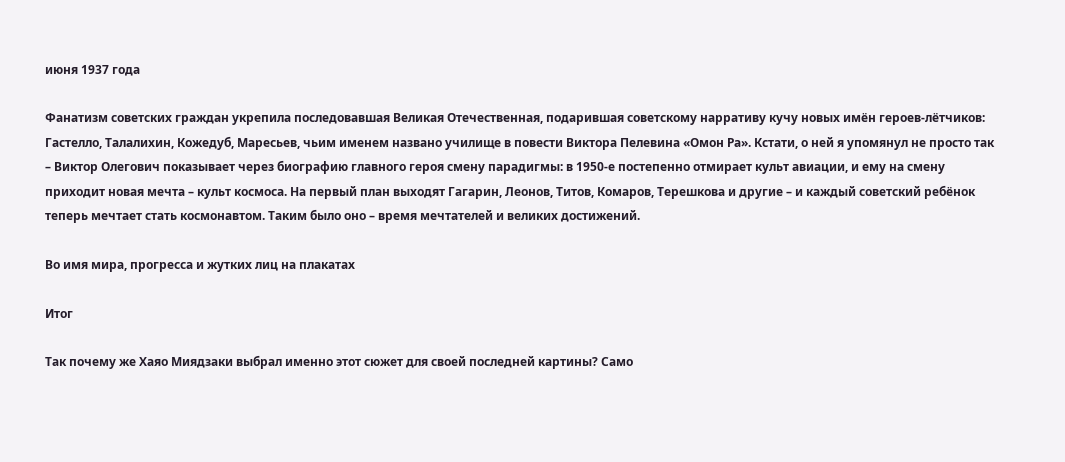июня 1937 года

Фанатизм советских граждан укрепила последовавшая Великая Отечественная, подарившая советскому нарративу кучу новых имён героев-лётчиков: Гастелло, Талалихин, Кожедуб, Маресьев, чьим именем названо училище в повести Виктора Пелевина «Омон Ра». Кстати, о ней я упомянул не просто так – Виктор Олегович показывает через биографию главного героя смену парадигмы: в 1950-е постепенно отмирает культ авиации, и ему на смену приходит новая мечта – культ космоса. На первый план выходят Гагарин, Леонов, Титов, Комаров, Терешкова и другие – и каждый советский ребёнок теперь мечтает стать космонавтом. Таким было оно – время мечтателей и великих достижений.

Во имя мира, прогресса и жутких лиц на плакатах

Итог

Так почему же Хаяо Миядзаки выбрал именно этот сюжет для своей последней картины? Само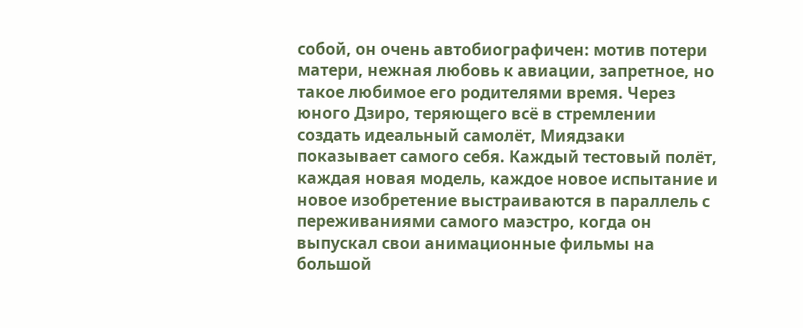собой, он очень автобиографичен: мотив потери матери, нежная любовь к авиации, запретное, но такое любимое его родителями время. Через юного Дзиро, теряющего всё в стремлении создать идеальный самолёт, Миядзаки показывает самого себя. Каждый тестовый полёт, каждая новая модель, каждое новое испытание и новое изобретение выстраиваются в параллель с переживаниями самого маэстро, когда он выпускал свои анимационные фильмы на большой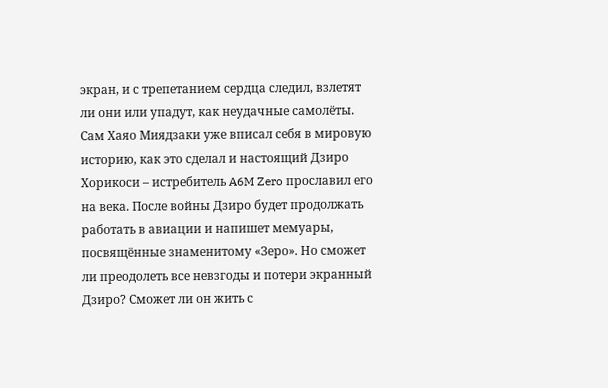экран, и с трепетанием сердца следил, взлетят ли они или упадут, как неудачные самолёты. Сам Хаяо Миядзаки уже вписал себя в мировую историю, как это сделал и настоящий Дзиро Хорикоси – истребитель A6M Zero прославил его на века. После войны Дзиро будет продолжать работать в авиации и напишет мемуары, посвящённые знаменитому «Зеро». Но сможет ли преодолеть все невзгоды и потери экранный Дзиро? Сможет ли он жить с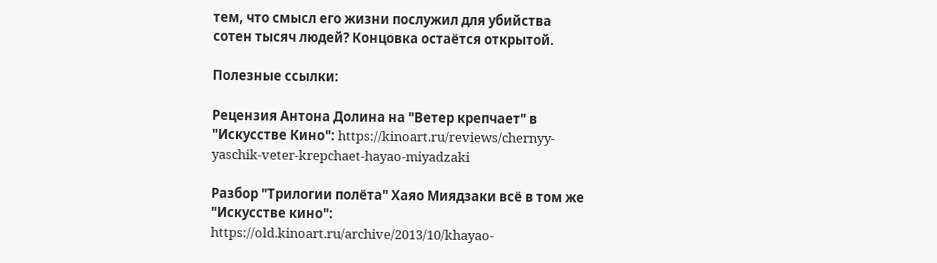тем, что смысл его жизни послужил для убийства сотен тысяч людей? Концовка остаётся открытой.

Полезные ссылки:

Рецензия Антона Долина на "Ветер крепчает" в "Искусстве Кино": https://kinoart.ru/reviews/chernyy-yaschik-veter-krepchaet-hayao-miyadzaki

Разбор "Трилогии полёта" Хаяо Миядзаки всё в том же "Искусстве кино": https://old.kinoart.ru/archive/2013/10/khayao-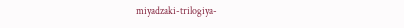miyadzaki-trilogiya-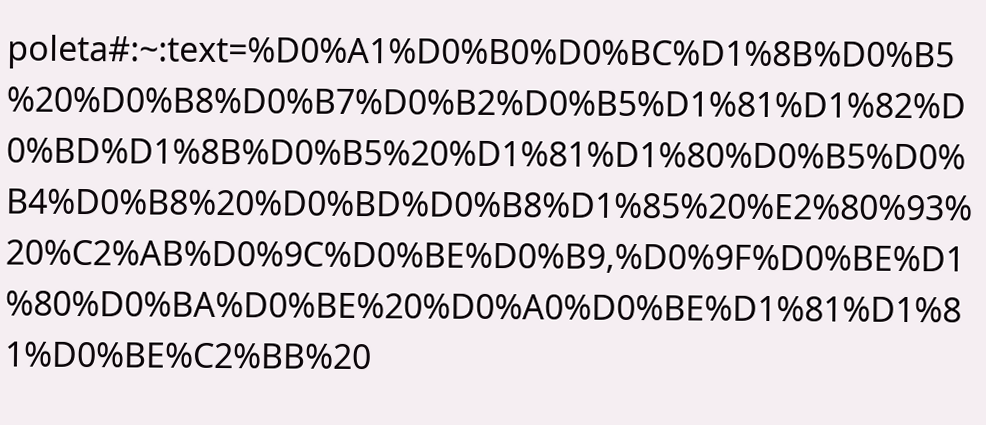poleta#:~:text=%D0%A1%D0%B0%D0%BC%D1%8B%D0%B5%20%D0%B8%D0%B7%D0%B2%D0%B5%D1%81%D1%82%D0%BD%D1%8B%D0%B5%20%D1%81%D1%80%D0%B5%D0%B4%D0%B8%20%D0%BD%D0%B8%D1%85%20%E2%80%93%20%C2%AB%D0%9C%D0%BE%D0%B9,%D0%9F%D0%BE%D1%80%D0%BA%D0%BE%20%D0%A0%D0%BE%D1%81%D1%81%D0%BE%C2%BB%20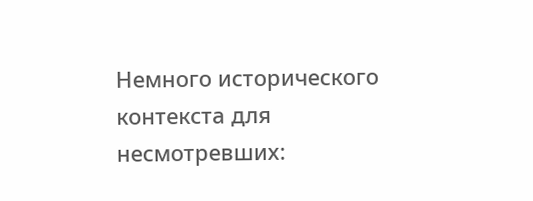Немного исторического контекста для несмотревших: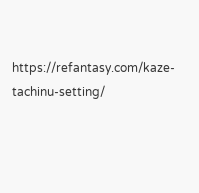https://refantasy.com/kaze-tachinu-setting/